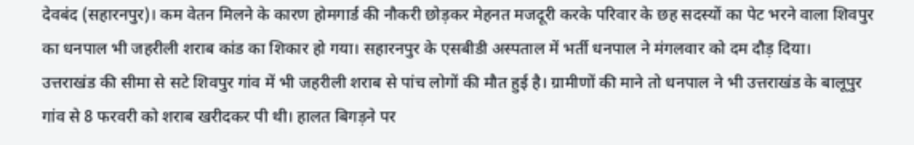देवबंद (सहारनपुर)। कम वेतन मिलने के कारण होमगार्ड की नौकरी छोड़कर मेहनत मजदूरी करके परिवार के छह सदस्यों का पेट भरने वाला शिवपुर का धनपाल भी जहरीली शराब कांड का शिकार हो गया। सहारनपुर के एसबीडी अस्पताल में भर्ती धनपाल ने मंगलवार को दम दौड़ दिया।
उत्तराखंड की सीमा से सटे शिवपुर गांव में भी जहरीली शराब से पांच लोगों की मौत हुई है। ग्रामीणों की माने तो धनपाल ने भी उत्तराखंड के बालूपुर गांव से 8 फरवरी को शराब खरीदकर पी थी। हालत बिगड़ने पर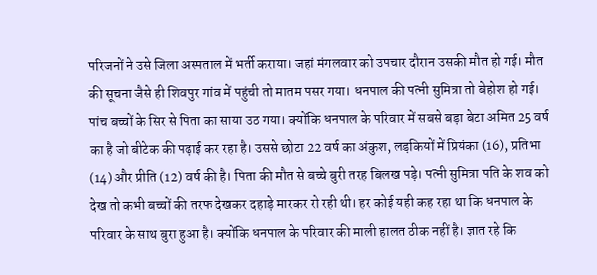परिजनों ने उसे जिला अस्पताल में भर्ती कराया। जहां मंगलवार को उपचार दौरान उसकी मौत हो गई। मौत की सूचना जैसे ही शिवपुर गांव में पहुंची तो मातम पसर गया। धनपाल की पत्नी सुमित्रा तो बेहोश हो गई। पांच बच्चों के सिर से पिता का साया उठ गया। क्योंकि धनपाल के परिवार में सबसे बड़ा बेटा अमित 25 वर्ष का है जो बीटेक की पढ़ाई कर रहा है। उससे छोटा 22 वर्ष का अंकुश, लड़कियों में प्रियंका (16), प्रतिभा (14) और प्रीति (12) वर्ष की है। पिता की मौत से बच्चे बुरी तरह बिलख पड़े। पत्नी सुमित्रा पति के शव को देख तो कभी बच्चों की तरफ देखकर दहाड़े मारकर रो रही थी। हर कोई यही कह रहा था कि धनपाल के परिवार के साथ बुरा हुआ है। क्योंकि धनपाल के परिवार की माली हालत ठीक नहीं है। ज्ञात रहे कि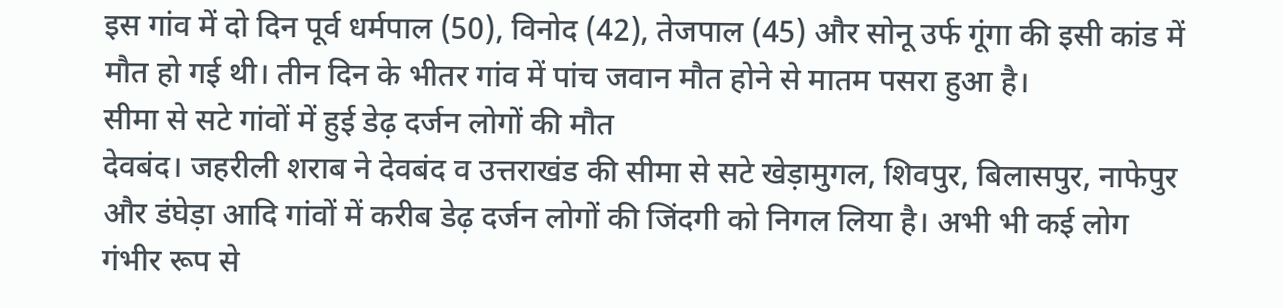इस गांव में दो दिन पूर्व धर्मपाल (50), विनोद (42), तेजपाल (45) और सोनू उर्फ गूंगा की इसी कांड में मौत हो गई थी। तीन दिन के भीतर गांव में पांच जवान मौत होने से मातम पसरा हुआ है।
सीमा से सटे गांवों में हुई डेढ़ दर्जन लोगों की मौत
देवबंद। जहरीली शराब ने देवबंद व उत्तराखंड की सीमा से सटे खेड़ामुगल, शिवपुर, बिलासपुर, नाफेपुर और डंघेड़ा आदि गांवों में करीब डेढ़ दर्जन लोगों की जिंदगी को निगल लिया है। अभी भी कई लोग गंभीर रूप से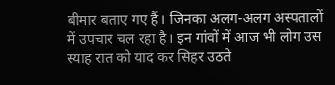बीमार बताए गए हैं। जिनका अलग-अलग अस्पतालों में उपचार चल रहा है। इन गांवों में आज भी लोग उस स्याह रात को याद कर सिहर उठते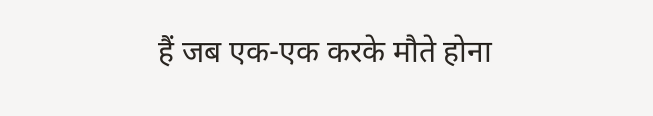हैं जब एक-एक करके मौते होना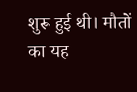शुरू हुई थी। मौतों का यह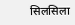सिलसिला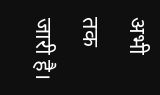अभी तक जारी है।